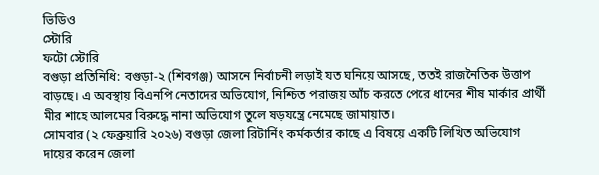ভিডিও
স্টোরি
ফটো স্টোরি
বগুড়া প্রতিনিধি: বগুড়া-২ (শিবগঞ্জ) আসনে নির্বাচনী লড়াই যত ঘনিয়ে আসছে, ততই রাজনৈতিক উত্তাপ বাড়ছে। এ অবস্থায় বিএনপি নেতাদের অভিযোগ, নিশ্চিত পরাজয় আঁচ করতে পেরে ধানের শীষ মার্কার প্রার্থী মীর শাহে আলমের বিরুদ্ধে নানা অভিযোগ তুলে ষড়যন্ত্রে নেমেছে জামায়াত।
সোমবার (২ ফেব্রুয়ারি ২০২৬) বগুড়া জেলা রিটার্নিং কর্মকর্তার কাছে এ বিষয়ে একটি লিখিত অভিযোগ দায়ের করেন জেলা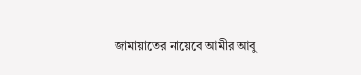জামায়াতের নায়েবে আমীর আবু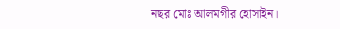নছর মোঃ আলমগীর হোসাইন।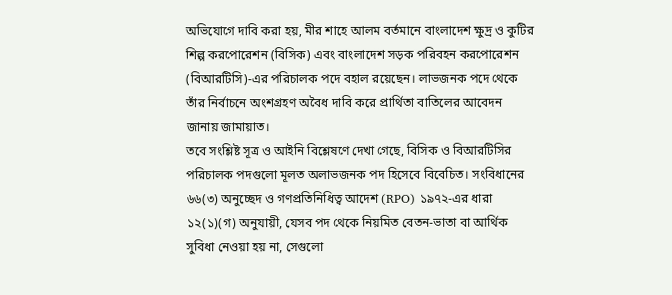অভিযোগে দাবি করা হয়, মীর শাহে আলম বর্তমানে বাংলাদেশ ক্ষুদ্র ও কুটির শিল্প করপোরেশন (বিসিক) এবং বাংলাদেশ সড়ক পরিবহন করপোরেশন (বিআরটিসি)-এর পরিচালক পদে বহাল রয়েছেন। লাভজনক পদে থেকে তাঁর নির্বাচনে অংশগ্রহণ অবৈধ দাবি করে প্রার্থিতা বাতিলের আবেদন জানায় জামায়াত।
তবে সংশ্লিষ্ট সূত্র ও আইনি বিশ্লেষণে দেখা গেছে, বিসিক ও বিআরটিসির পরিচালক পদগুলো মূলত অলাভজনক পদ হিসেবে বিবেচিত। সংবিধানের ৬৬(৩) অনুচ্ছেদ ও গণপ্রতিনিধিত্ব আদেশ (RPO) ১৯৭২-এর ধারা ১২(১)(গ) অনুযায়ী, যেসব পদ থেকে নিয়মিত বেতন-ভাতা বা আর্থিক সুবিধা নেওয়া হয় না, সেগুলো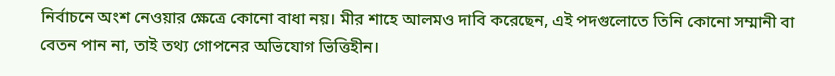নির্বাচনে অংশ নেওয়ার ক্ষেত্রে কোনো বাধা নয়। মীর শাহে আলমও দাবি করেছেন, এই পদগুলোতে তিনি কোনো সম্মানী বা বেতন পান না, তাই তথ্য গোপনের অভিযোগ ভিত্তিহীন।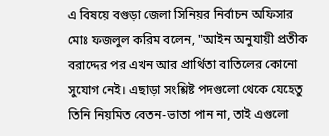এ বিষয়ে বগুড়া জেলা সিনিয়র নির্বাচন অফিসার মোঃ ফজলুল করিম বলেন, "আইন অনুযায়ী প্রতীক বরাদ্দের পর এখন আর প্রার্থিতা বাতিলের কোনো সুযোগ নেই। এছাড়া সংশ্লিষ্ট পদগুলো থেকে যেহেতু তিনি নিয়মিত বেতন-ভাতা পান না, তাই এগুলো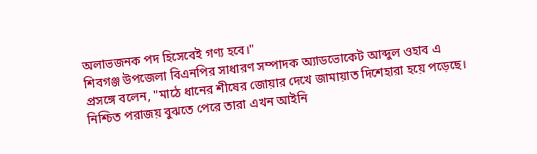অলাভজনক পদ হিসেবেই গণ্য হবে।"
শিবগঞ্জ উপজেলা বিএনপির সাধারণ সম্পাদক অ্যাডভোকেট আব্দুল ওহাব এ প্রসঙ্গে বলেন, "মাঠে ধানের শীষের জোয়ার দেখে জামায়াত দিশেহারা হয়ে পড়েছে। নিশ্চিত পরাজয় বুঝতে পেরে তারা এখন আইনি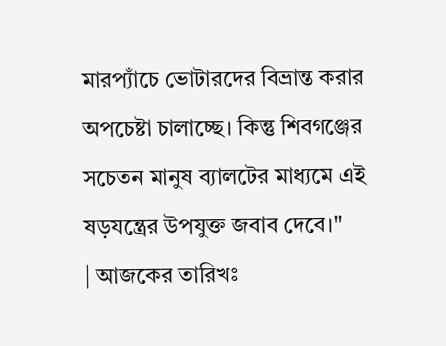মারপ্যাঁচে ভোটারদের বিভ্রান্ত করার অপচেষ্টা চালাচ্ছে। কিন্তু শিবগঞ্জের সচেতন মানুষ ব্যালটের মাধ্যমে এই ষড়যন্ত্রের উপযুক্ত জবাব দেবে।"
| আজকের তারিখঃ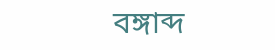বঙ্গাব্দ